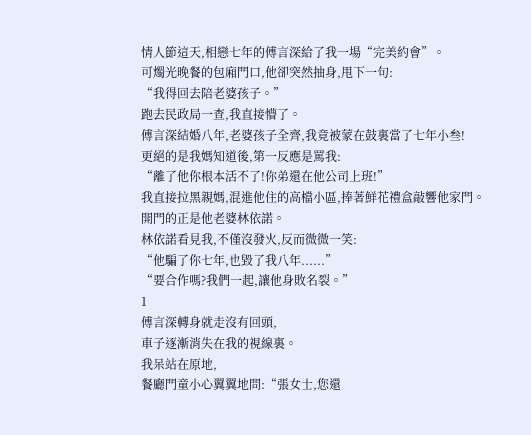情人節這天,相戀七年的傅言深給了我一場“完美約會”。
可燭光晚餐的包廂門口,他卻突然抽身,甩下一句:
“我得回去陪老婆孩子。”
跑去民政局一查,我直接懵了。
傅言深結婚八年,老婆孩子全齊,我竟被蒙在鼓裏當了七年小叁!
更絕的是我媽知道後,第一反應是罵我:
“離了他你根本活不了!你弟還在他公司上班!”
我直接拉黑親媽,混進他住的高檔小區,捧著鮮花禮盒敲響他家門。
開門的正是他老婆林依諾。
林依諾看見我,不僅沒發火,反而微微一笑:
“他騙了你七年,也毀了我八年......”
“要合作嗎?我們一起,讓他身敗名裂。”
1
傅言深轉身就走沒有回頭,
車子逐漸消失在我的視線裏。
我呆站在原地,
餐廳門童小心翼翼地問:“張女士,您還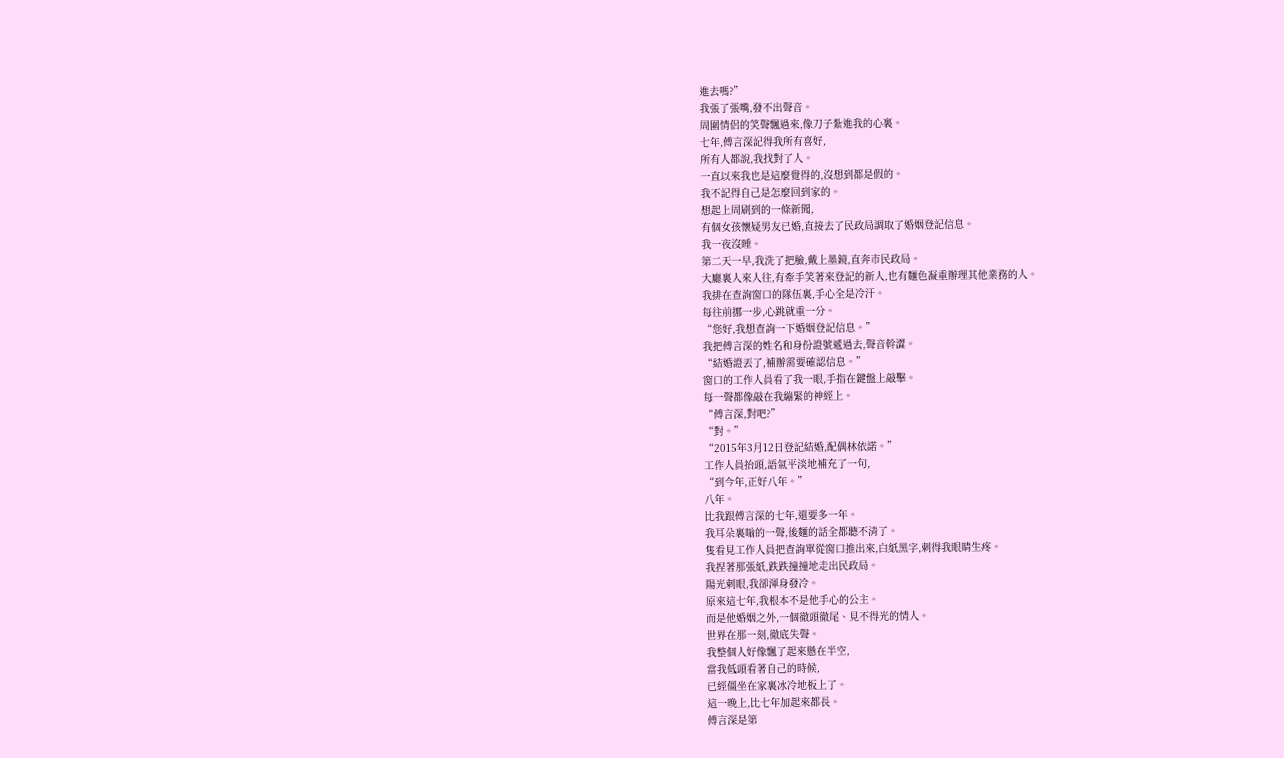進去嗎?”
我張了張嘴,發不出聲音。
周圍情侶的笑聲飄過來,像刀子紮進我的心裏。
七年,傅言深記得我所有喜好,
所有人都說,我找對了人。
一直以來我也是這麼覺得的,沒想到都是假的。
我不記得自己是怎麼回到家的。
想起上周刷到的一條新聞,
有個女孩懷疑男友已婚,直接去了民政局調取了婚姻登記信息。
我一夜沒睡。
第二天一早,我洗了把臉,戴上墨鏡,直奔市民政局。
大廳裏人來人往,有牽手笑著來登記的新人,也有麵色凝重辦理其他業務的人。
我排在查詢窗口的隊伍裏,手心全是冷汗。
每往前挪一步,心跳就重一分。
“您好,我想查詢一下婚姻登記信息。”
我把傅言深的姓名和身份證號遞過去,聲音幹澀。
“結婚證丟了,補辦需要確認信息。”
窗口的工作人員看了我一眼,手指在鍵盤上敲擊。
每一聲都像敲在我繃緊的神經上。
“傅言深,對吧?”
“對。”
“2015年3月12日登記結婚,配偶林依諾。”
工作人員抬頭,語氣平淡地補充了一句,
“到今年,正好八年。”
八年。
比我跟傅言深的七年,還要多一年。
我耳朵裏嗡的一聲,後麵的話全都聽不清了。
隻看見工作人員把查詢單從窗口推出來,白紙黑字,刺得我眼睛生疼。
我捏著那張紙,跌跌撞撞地走出民政局。
陽光刺眼,我卻渾身發冷。
原來這七年,我根本不是他手心的公主。
而是他婚姻之外,一個徹頭徹尾、見不得光的情人。
世界在那一刻,徹底失聲。
我整個人好像飄了起來懸在半空,
當我低頭看著自己的時候,
已經僵坐在家裏冰冷地板上了。
這一晚上,比七年加起來都長。
傅言深是第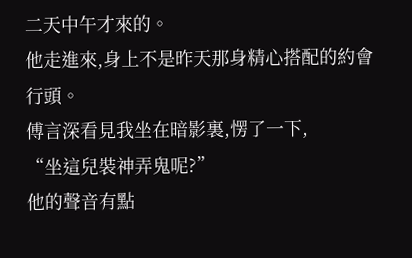二天中午才來的。
他走進來,身上不是昨天那身精心搭配的約會行頭。
傅言深看見我坐在暗影裏,愣了一下,
“坐這兒裝神弄鬼呢?”
他的聲音有點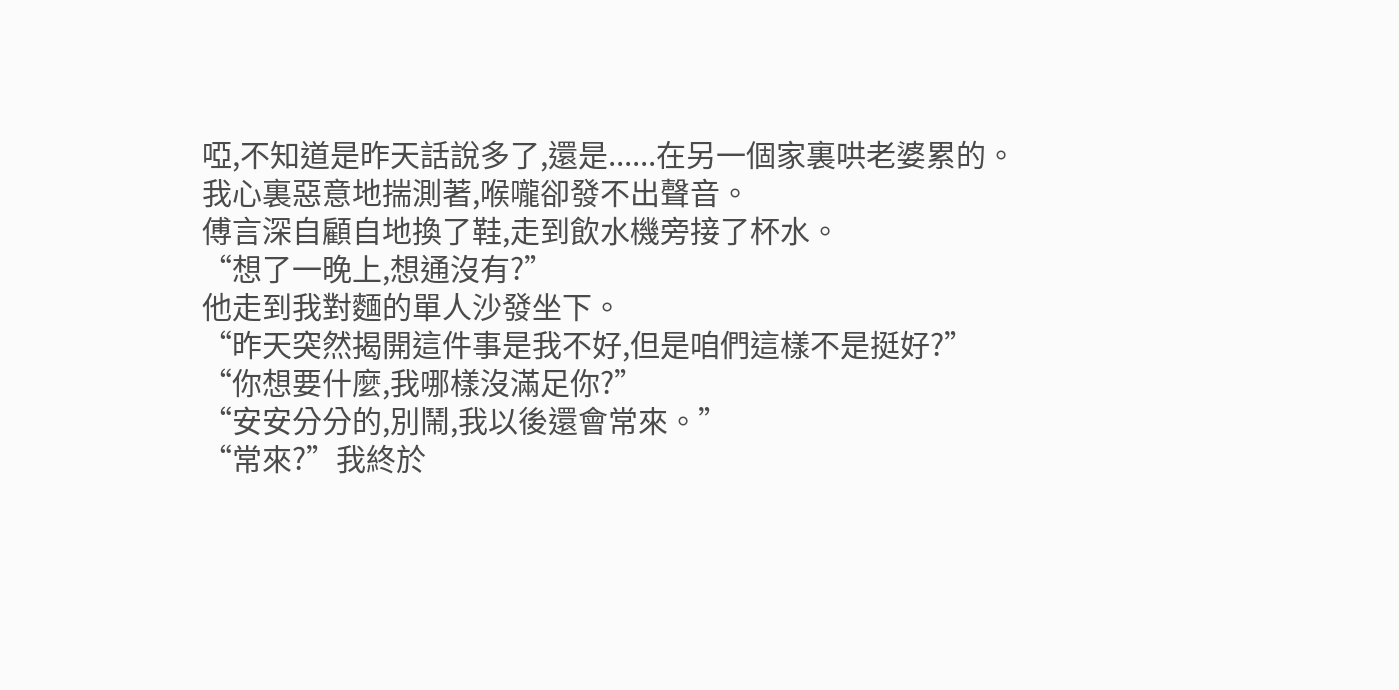啞,不知道是昨天話說多了,還是......在另一個家裏哄老婆累的。
我心裏惡意地揣測著,喉嚨卻發不出聲音。
傅言深自顧自地換了鞋,走到飲水機旁接了杯水。
“想了一晚上,想通沒有?”
他走到我對麵的單人沙發坐下。
“昨天突然揭開這件事是我不好,但是咱們這樣不是挺好?”
“你想要什麼,我哪樣沒滿足你?”
“安安分分的,別鬧,我以後還會常來。”
“常來?”我終於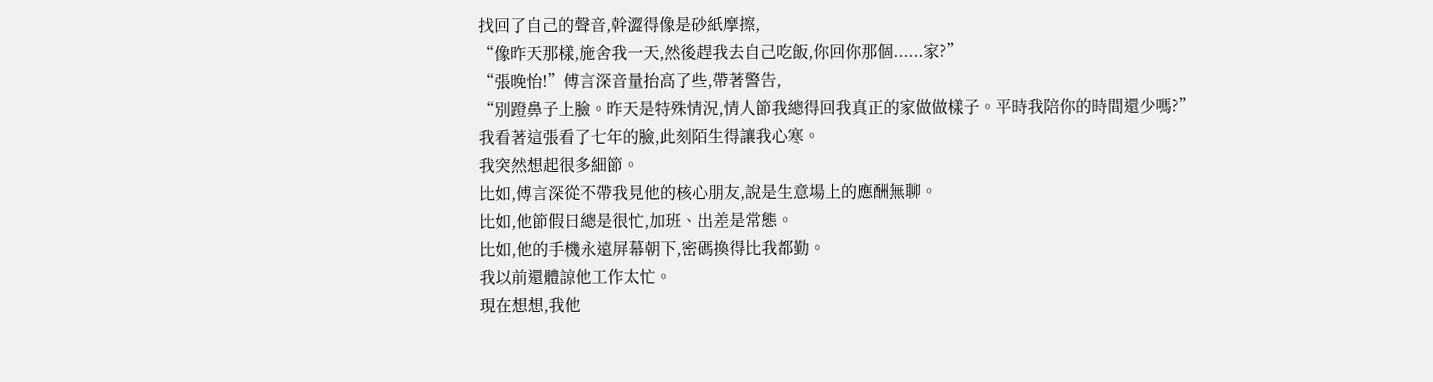找回了自己的聲音,幹澀得像是砂紙摩擦,
“像昨天那樣,施舍我一天,然後趕我去自己吃飯,你回你那個......家?”
“張晚怡!”傅言深音量抬高了些,帶著警告,
“別蹬鼻子上臉。昨天是特殊情況,情人節我總得回我真正的家做做樣子。平時我陪你的時間還少嗎?”
我看著這張看了七年的臉,此刻陌生得讓我心寒。
我突然想起很多細節。
比如,傅言深從不帶我見他的核心朋友,說是生意場上的應酬無聊。
比如,他節假日總是很忙,加班、出差是常態。
比如,他的手機永遠屏幕朝下,密碼換得比我都勤。
我以前還體諒他工作太忙。
現在想想,我他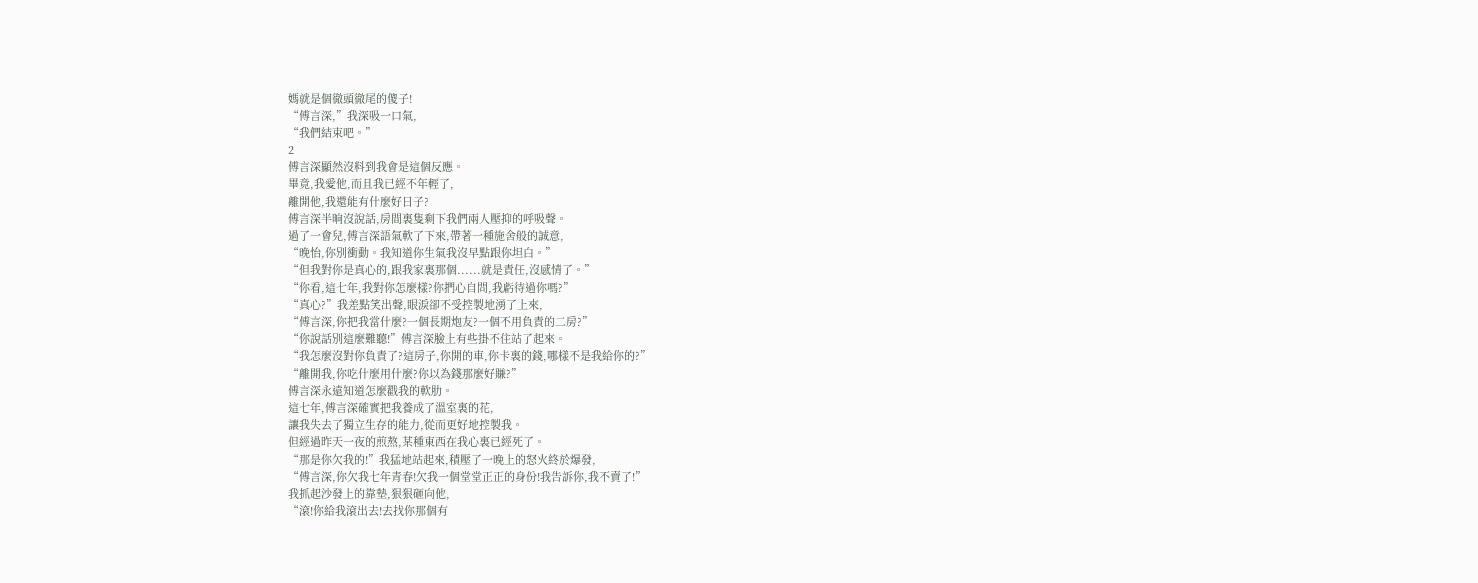媽就是個徹頭徹尾的傻子!
“傅言深,”我深吸一口氣,
“我們結束吧。”
2
傅言深顯然沒料到我會是這個反應。
畢竟,我愛他,而且我已經不年輕了,
離開他,我還能有什麼好日子?
傅言深半晌沒說話,房間裏隻剩下我們兩人壓抑的呼吸聲。
過了一會兒,傅言深語氣軟了下來,帶著一種施舍般的誠意,
“晚怡,你別衝動。我知道你生氣我沒早點跟你坦白。”
“但我對你是真心的,跟我家裏那個......就是責任,沒感情了。”
“你看,這七年,我對你怎麼樣?你捫心自問,我虧待過你嗎?”
“真心?”我差點笑出聲,眼淚卻不受控製地湧了上來,
“傅言深,你把我當什麼?一個長期炮友?一個不用負責的二房?”
“你說話別這麼難聽!”傅言深臉上有些掛不住站了起來。
“我怎麼沒對你負責了?這房子,你開的車,你卡裏的錢,哪樣不是我給你的?”
“離開我,你吃什麼用什麼?你以為錢那麼好賺?”
傅言深永遠知道怎麼戳我的軟肋。
這七年,傅言深確實把我養成了溫室裏的花,
讓我失去了獨立生存的能力,從而更好地控製我。
但經過昨天一夜的煎熬,某種東西在我心裏已經死了。
“那是你欠我的!”我猛地站起來,積壓了一晚上的怒火終於爆發,
“傅言深,你欠我七年青春!欠我一個堂堂正正的身份!我告訴你,我不賣了!”
我抓起沙發上的靠墊,狠狠砸向他,
“滾!你給我滾出去!去找你那個有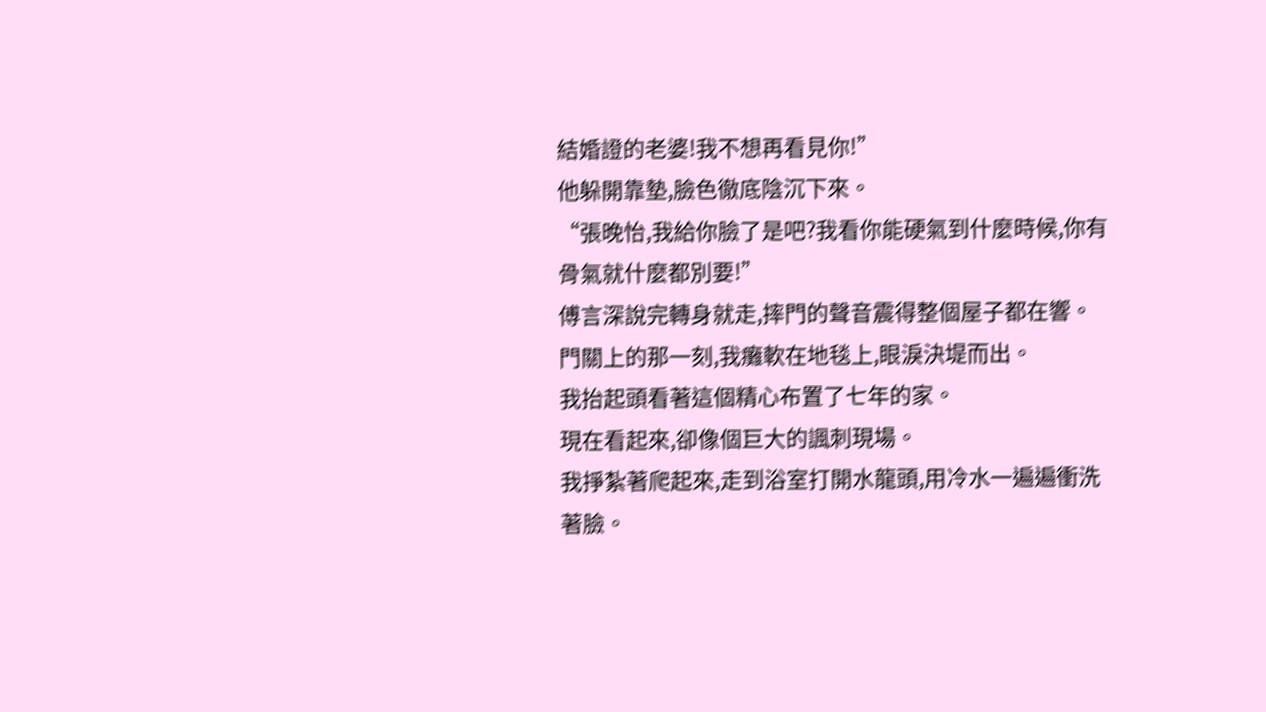結婚證的老婆!我不想再看見你!”
他躲開靠墊,臉色徹底陰沉下來。
“張晚怡,我給你臉了是吧?我看你能硬氣到什麼時候,你有骨氣就什麼都別要!”
傅言深說完轉身就走,摔門的聲音震得整個屋子都在響。
門關上的那一刻,我癱軟在地毯上,眼淚決堤而出。
我抬起頭看著這個精心布置了七年的家。
現在看起來,卻像個巨大的諷刺現場。
我掙紮著爬起來,走到浴室打開水龍頭,用冷水一遍遍衝洗著臉。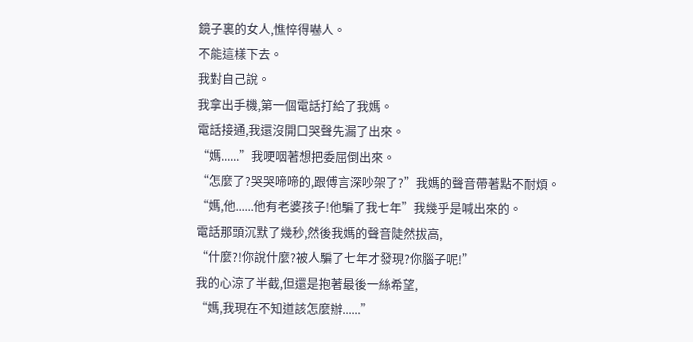鏡子裏的女人,憔悴得嚇人。
不能這樣下去。
我對自己說。
我拿出手機,第一個電話打給了我媽。
電話接通,我還沒開口哭聲先漏了出來。
“媽......”我哽咽著想把委屈倒出來。
“怎麼了?哭哭啼啼的,跟傅言深吵架了?”我媽的聲音帶著點不耐煩。
“媽,他......他有老婆孩子!他騙了我七年”我幾乎是喊出來的。
電話那頭沉默了幾秒,然後我媽的聲音陡然拔高,
“什麼?!你說什麼?被人騙了七年才發現?你腦子呢!”
我的心涼了半截,但還是抱著最後一絲希望,
“媽,我現在不知道該怎麼辦......”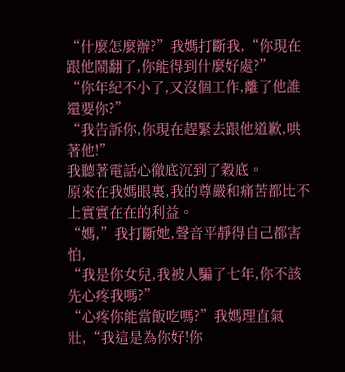“什麼怎麼辦?”我媽打斷我,“你現在跟他鬧翻了,你能得到什麼好處?”
“你年紀不小了,又沒個工作,離了他誰還要你?”
“我告訴你,你現在趕緊去跟他道歉,哄著他!”
我聽著電話心徹底沉到了穀底。
原來在我媽眼裏,我的尊嚴和痛苦都比不上實實在在的利益。
“媽,”我打斷她,聲音平靜得自己都害怕,
“我是你女兒,我被人騙了七年,你不該先心疼我嗎?”
“心疼你能當飯吃嗎?”我媽理直氣壯,“我這是為你好!你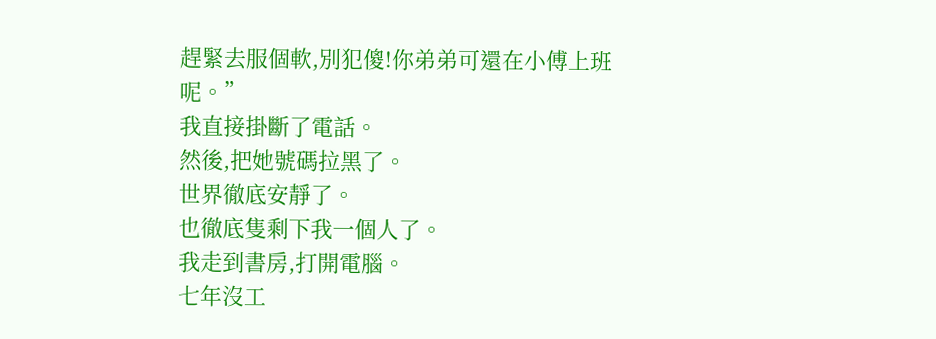趕緊去服個軟,別犯傻!你弟弟可還在小傅上班呢。”
我直接掛斷了電話。
然後,把她號碼拉黑了。
世界徹底安靜了。
也徹底隻剩下我一個人了。
我走到書房,打開電腦。
七年沒工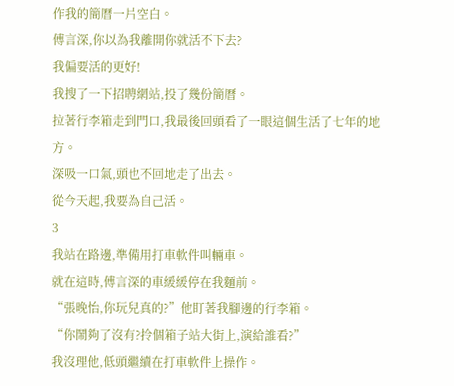作我的簡曆一片空白。
傅言深,你以為我離開你就活不下去?
我偏要活的更好!
我搜了一下招聘網站,投了幾份簡曆。
拉著行李箱走到門口,我最後回頭看了一眼這個生活了七年的地方。
深吸一口氣,頭也不回地走了出去。
從今天起,我要為自己活。
3
我站在路邊,準備用打車軟件叫輛車。
就在這時,傅言深的車緩緩停在我麵前。
“張晚怡,你玩兒真的?”他盯著我腳邊的行李箱。
“你鬧夠了沒有?拎個箱子站大街上,演給誰看?”
我沒理他,低頭繼續在打車軟件上操作。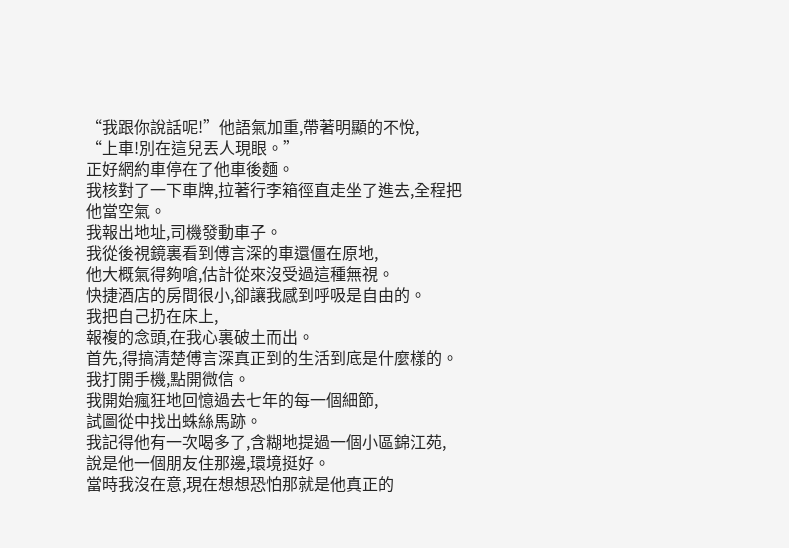“我跟你說話呢!”他語氣加重,帶著明顯的不悅,
“上車!別在這兒丟人現眼。”
正好網約車停在了他車後麵。
我核對了一下車牌,拉著行李箱徑直走坐了進去,全程把他當空氣。
我報出地址,司機發動車子。
我從後視鏡裏看到傅言深的車還僵在原地,
他大概氣得夠嗆,估計從來沒受過這種無視。
快捷酒店的房間很小,卻讓我感到呼吸是自由的。
我把自己扔在床上,
報複的念頭,在我心裏破土而出。
首先,得搞清楚傅言深真正到的生活到底是什麼樣的。
我打開手機,點開微信。
我開始瘋狂地回憶過去七年的每一個細節,
試圖從中找出蛛絲馬跡。
我記得他有一次喝多了,含糊地提過一個小區錦江苑,
說是他一個朋友住那邊,環境挺好。
當時我沒在意,現在想想恐怕那就是他真正的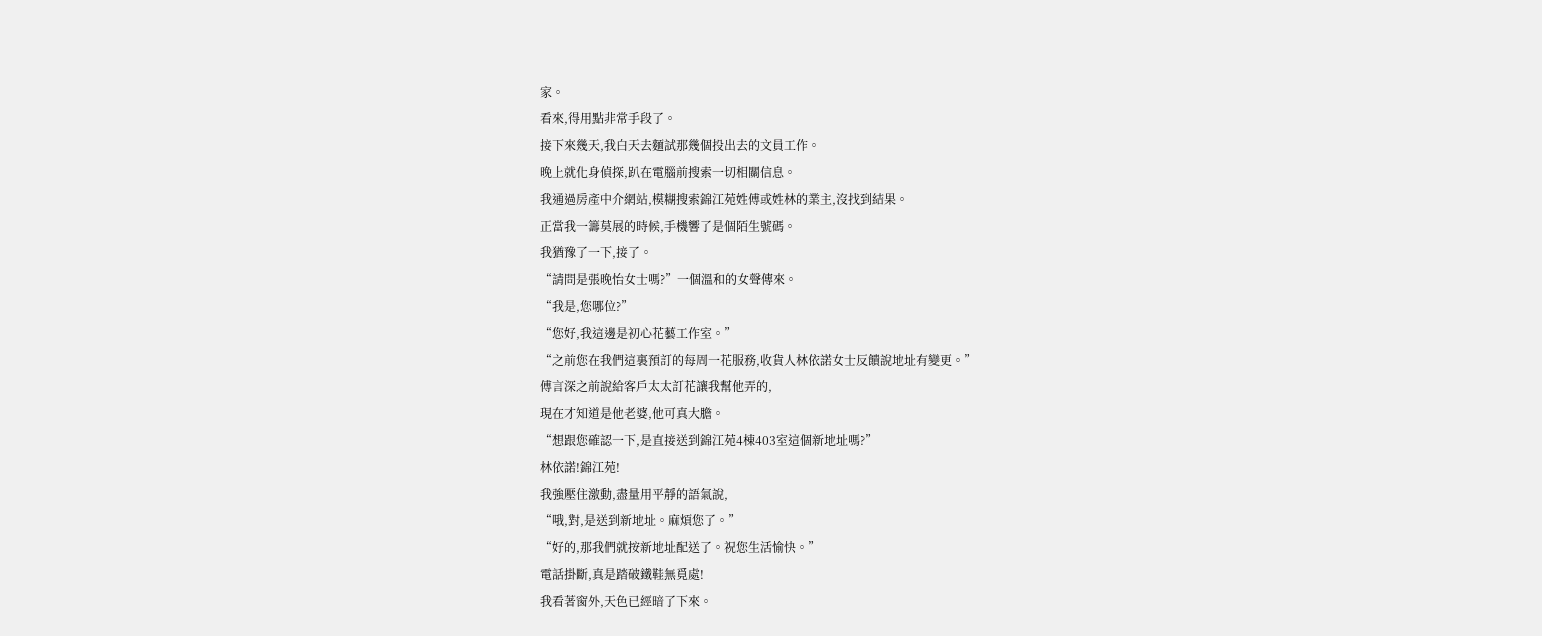家。
看來,得用點非常手段了。
接下來幾天,我白天去麵試那幾個投出去的文員工作。
晚上就化身偵探,趴在電腦前搜索一切相關信息。
我通過房產中介網站,模糊搜索錦江苑姓傅或姓林的業主,沒找到結果。
正當我一籌莫展的時候,手機響了是個陌生號碼。
我猶豫了一下,接了。
“請問是張晚怡女士嗎?”一個溫和的女聲傳來。
“我是,您哪位?”
“您好,我這邊是初心花藝工作室。”
“之前您在我們這裏預訂的每周一花服務,收貨人林依諾女士反饋說地址有變更。”
傅言深之前說給客戶太太訂花讓我幫他弄的,
現在才知道是他老婆,他可真大膽。
“想跟您確認一下,是直接送到錦江苑4棟403室這個新地址嗎?”
林依諾!錦江苑!
我強壓住激動,盡量用平靜的語氣說,
“哦,對,是送到新地址。麻煩您了。”
“好的,那我們就按新地址配送了。祝您生活愉快。”
電話掛斷,真是踏破鐵鞋無覓處!
我看著窗外,天色已經暗了下來。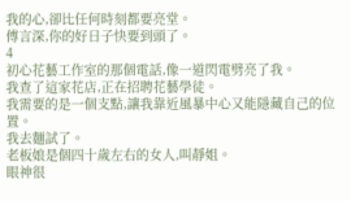我的心,卻比任何時刻都要亮堂。
傅言深,你的好日子快要到頭了。
4
初心花藝工作室的那個電話,像一道閃電劈亮了我。
我查了這家花店,正在招聘花藝學徒。
我需要的是一個支點,讓我靠近風暴中心又能隱藏自己的位置。
我去麵試了。
老板娘是個四十歲左右的女人,叫靜姐。
眼神很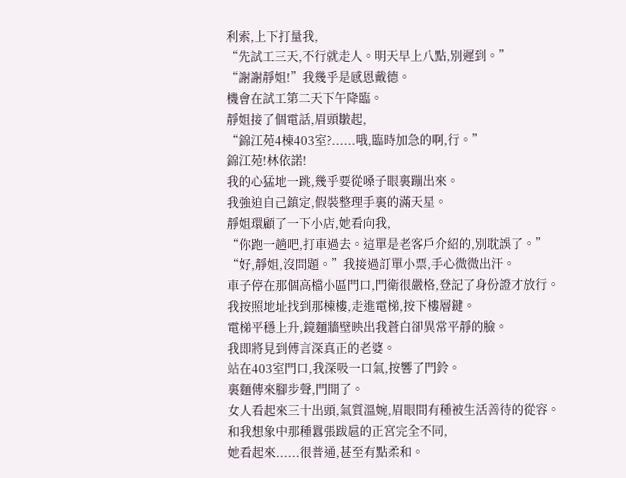利索,上下打量我,
“先試工三天,不行就走人。明天早上八點,別遲到。”
“謝謝靜姐!”我幾乎是感恩戴德。
機會在試工第二天下午降臨。
靜姐接了個電話,眉頭皺起,
“錦江苑4棟403室?......哦,臨時加急的啊,行。”
錦江苑!林依諾!
我的心猛地一跳,幾乎要從嗓子眼裏蹦出來。
我強迫自己鎮定,假裝整理手裏的滿天星。
靜姐環顧了一下小店,她看向我,
“你跑一趟吧,打車過去。這單是老客戶介紹的,別耽誤了。”
“好,靜姐,沒問題。”我接過訂單小票,手心微微出汗。
車子停在那個高檔小區門口,門衛很嚴格,登記了身份證才放行。
我按照地址找到那棟樓,走進電梯,按下樓層鍵。
電梯平穩上升,鏡麵牆壁映出我蒼白卻異常平靜的臉。
我即將見到傅言深真正的老婆。
站在403室門口,我深吸一口氣,按響了門鈴。
裏麵傳來腳步聲,門開了。
女人看起來三十出頭,氣質溫婉,眉眼間有種被生活善待的從容。
和我想象中那種囂張跋扈的正宮完全不同,
她看起來......很普通,甚至有點柔和。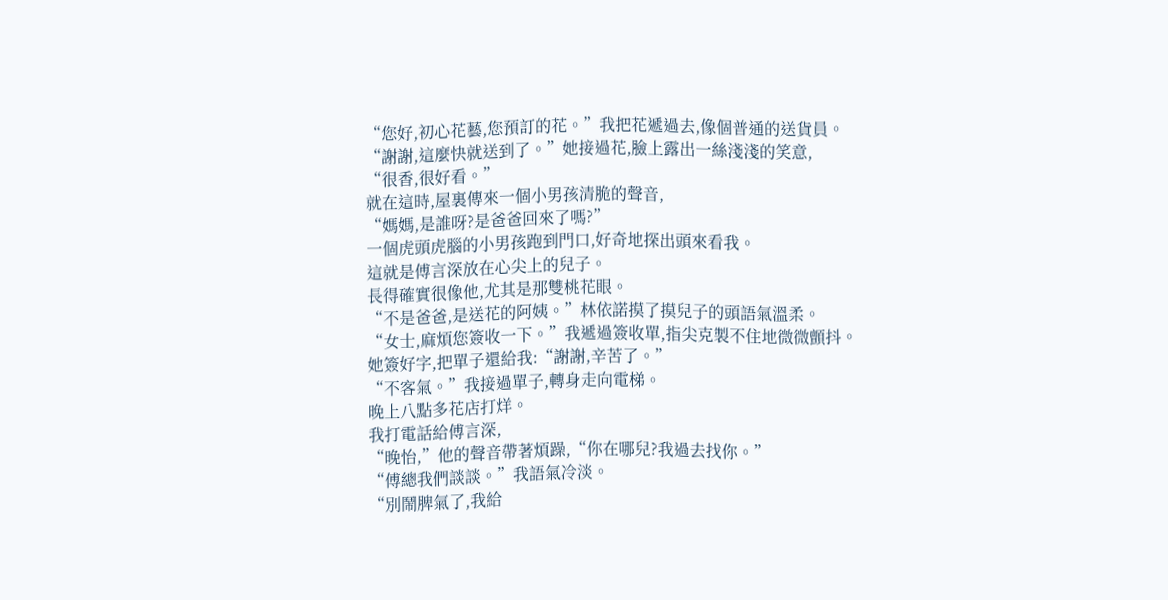“您好,初心花藝,您預訂的花。”我把花遞過去,像個普通的送貨員。
“謝謝,這麼快就送到了。”她接過花,臉上露出一絲淺淺的笑意,
“很香,很好看。”
就在這時,屋裏傳來一個小男孩清脆的聲音,
“媽媽,是誰呀?是爸爸回來了嗎?”
一個虎頭虎腦的小男孩跑到門口,好奇地探出頭來看我。
這就是傅言深放在心尖上的兒子。
長得確實很像他,尤其是那雙桃花眼。
“不是爸爸,是送花的阿姨。”林依諾摸了摸兒子的頭語氣溫柔。
“女士,麻煩您簽收一下。”我遞過簽收單,指尖克製不住地微微顫抖。
她簽好字,把單子還給我:“謝謝,辛苦了。”
“不客氣。”我接過單子,轉身走向電梯。
晚上八點多花店打烊。
我打電話給傅言深,
“晚怡,”他的聲音帶著煩躁,“你在哪兒?我過去找你。”
“傅總我們談談。”我語氣冷淡。
“別鬧脾氣了,我給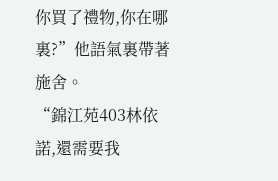你買了禮物,你在哪裏?”他語氣裏帶著施舍。
“錦江苑403林依諾,還需要我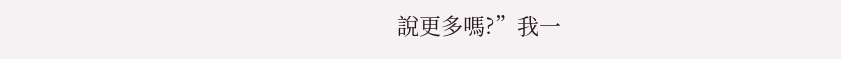說更多嗎?”我一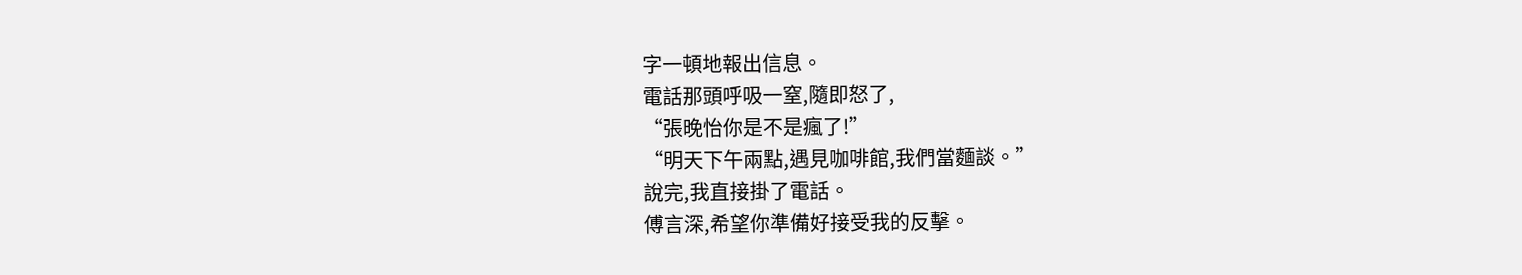字一頓地報出信息。
電話那頭呼吸一窒,隨即怒了,
“張晚怡你是不是瘋了!”
“明天下午兩點,遇見咖啡館,我們當麵談。”
說完,我直接掛了電話。
傅言深,希望你準備好接受我的反擊。